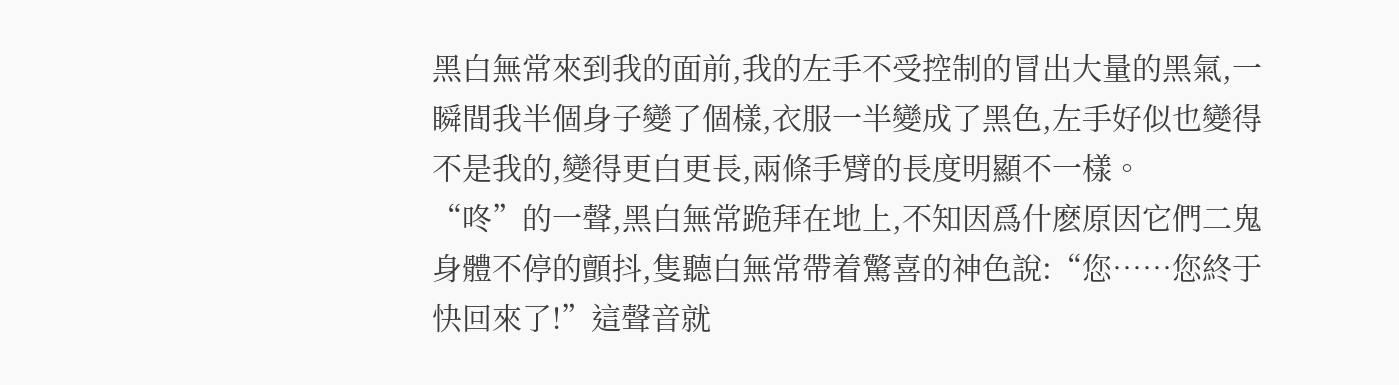黑白無常來到我的面前,我的左手不受控制的冒出大量的黑氣,一瞬間我半個身子變了個樣,衣服一半變成了黑色,左手好似也變得不是我的,變得更白更長,兩條手臂的長度明顯不一樣。
“咚”的一聲,黑白無常跪拜在地上,不知因爲什麽原因它們二鬼身體不停的顫抖,隻聽白無常帶着驚喜的神色說:“您……您終于快回來了!”這聲音就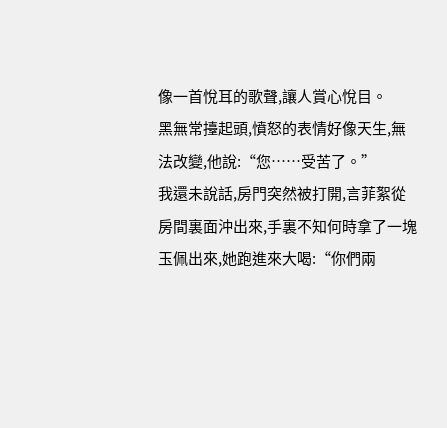像一首悅耳的歌聲,讓人賞心悅目。
黑無常擡起頭,憤怒的表情好像天生,無法改變,他說:“您……受苦了。”
我還未說話,房門突然被打開,言菲絮從房間裏面沖出來,手裏不知何時拿了一塊玉佩出來,她跑進來大喝:“你們兩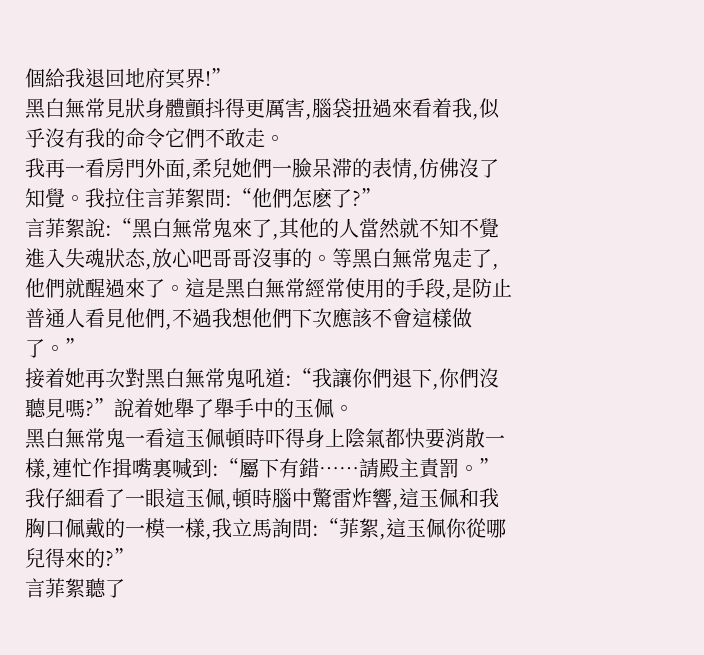個給我退回地府冥界!”
黑白無常見狀身體顫抖得更厲害,腦袋扭過來看着我,似乎沒有我的命令它們不敢走。
我再一看房門外面,柔兒她們一臉呆滞的表情,仿佛沒了知覺。我拉住言菲絮問:“他們怎麽了?”
言菲絮說:“黑白無常鬼來了,其他的人當然就不知不覺進入失魂狀态,放心吧哥哥沒事的。等黑白無常鬼走了,他們就醒過來了。這是黑白無常經常使用的手段,是防止普通人看見他們,不過我想他們下次應該不會這樣做了。”
接着她再次對黑白無常鬼吼道:“我讓你們退下,你們沒聽見嗎?”說着她舉了舉手中的玉佩。
黑白無常鬼一看這玉佩頓時吓得身上陰氣都快要消散一樣,連忙作揖嘴裏喊到:“屬下有錯……請殿主責罰。”
我仔細看了一眼這玉佩,頓時腦中驚雷炸響,這玉佩和我胸口佩戴的一模一樣,我立馬詢問:“菲絮,這玉佩你從哪兒得來的?”
言菲絮聽了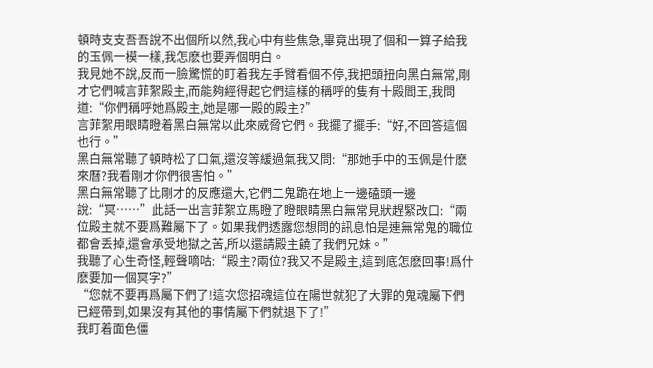頓時支支吾吾說不出個所以然,我心中有些焦急,畢竟出現了個和一算子給我的玉佩一模一樣,我怎麽也要弄個明白。
我見她不說,反而一臉驚慌的盯着我左手臂看個不停,我把頭扭向黑白無常,剛才它們喊言菲絮殿主,而能夠經得起它們這樣的稱呼的隻有十殿閻王,我問道:“你們稱呼她爲殿主,她是哪一殿的殿主?”
言菲絮用眼睛瞪着黑白無常以此來威脅它們。我擺了擺手:“好,不回答這個也行。”
黑白無常聽了頓時松了口氣,還沒等緩過氣我又問:“那她手中的玉佩是什麽來曆?我看剛才你們很害怕。”
黑白無常聽了比剛才的反應還大,它們二鬼跪在地上一邊磕頭一邊說:“冥……”此話一出言菲絮立馬瞪了瞪眼睛黑白無常見狀趕緊改口:“兩位殿主就不要爲難屬下了。如果我們透露您想問的訊息怕是連無常鬼的職位都會丢掉,還會承受地獄之苦,所以還請殿主饒了我們兄妹。”
我聽了心生奇怪,輕聲嘀咕:“殿主?兩位?我又不是殿主,這到底怎麽回事!爲什麽要加一個冥字?”
“您就不要再爲屬下們了!這次您招魂這位在陽世就犯了大罪的鬼魂屬下們已經帶到,如果沒有其他的事情屬下們就退下了!”
我盯着面色僵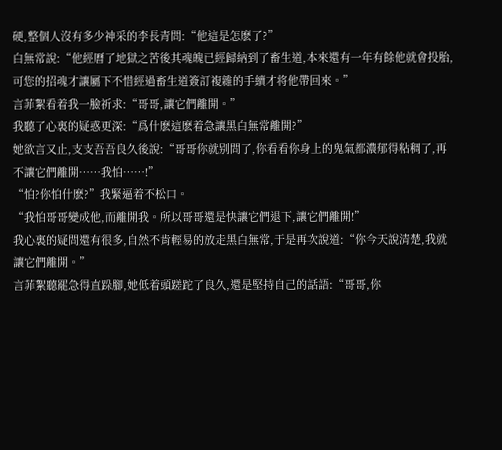硬,整個人沒有多少神采的李長青問:“他這是怎麽了?”
白無常說:“他經曆了地獄之苦後其魂魄已經歸納到了畜生道,本來還有一年有餘他就會投胎,可您的招魂才讓屬下不惜經過畜生道簽訂複雜的手續才将他帶回來。”
言菲絮看着我一臉祈求:“哥哥,讓它們離開。”
我聽了心裏的疑惑更深:“爲什麽這麽着急讓黑白無常離開?”
她欲言又止,支支吾吾良久後說:“哥哥你就别問了,你看看你身上的鬼氣都濃郁得粘稠了,再不讓它們離開……我怕……!”
“怕?你怕什麽?”我緊逼着不松口。
“我怕哥哥變成他,而離開我。所以哥哥還是快讓它們退下,讓它們離開!”
我心裏的疑問還有很多,自然不肯輕易的放走黑白無常,于是再次說道:“你今天說清楚,我就讓它們離開。”
言菲絮聽罷急得直跺腳,她低着頭蹉跎了良久,還是堅持自己的話語:“哥哥,你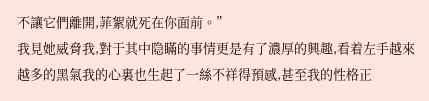不讓它們離開,菲絮就死在你面前。”
我見她威脅我,對于其中隐瞞的事情更是有了濃厚的興趣,看着左手越來越多的黑氣我的心裏也生起了一絲不祥得預感,甚至我的性格正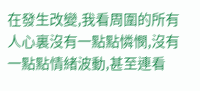在發生改變,我看周圍的所有人心裏沒有一點點憐憫,沒有一點點情緒波動,甚至連看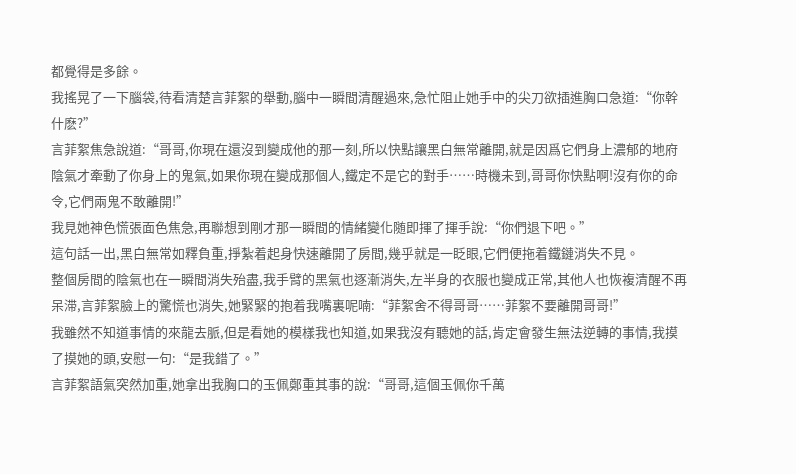都覺得是多餘。
我搖晃了一下腦袋,待看清楚言菲絮的舉動,腦中一瞬間清醒過來,急忙阻止她手中的尖刀欲插進胸口急道:“你幹什麽?”
言菲絮焦急說道:“哥哥,你現在還沒到變成他的那一刻,所以快點讓黑白無常離開,就是因爲它們身上濃郁的地府陰氣才牽動了你身上的鬼氣,如果你現在變成那個人,鐵定不是它的對手……時機未到,哥哥你快點啊!沒有你的命令,它們兩鬼不敢離開!”
我見她神色慌張面色焦急,再聯想到剛才那一瞬間的情緒變化随即揮了揮手說:“你們退下吧。”
這句話一出,黑白無常如釋負重,掙紮着起身快速離開了房間,幾乎就是一眨眼,它們便拖着鐵鏈消失不見。
整個房間的陰氣也在一瞬間消失殆盡,我手臂的黑氣也逐漸消失,左半身的衣服也變成正常,其他人也恢複清醒不再呆滞,言菲絮臉上的驚慌也消失,她緊緊的抱着我嘴裏呢喃:“菲絮舍不得哥哥……菲絮不要離開哥哥!”
我雖然不知道事情的來龍去脈,但是看她的模樣我也知道,如果我沒有聽她的話,肯定會發生無法逆轉的事情,我摸了摸她的頭,安慰一句:“是我錯了。”
言菲絮語氣突然加重,她拿出我胸口的玉佩鄭重其事的說:“哥哥,這個玉佩你千萬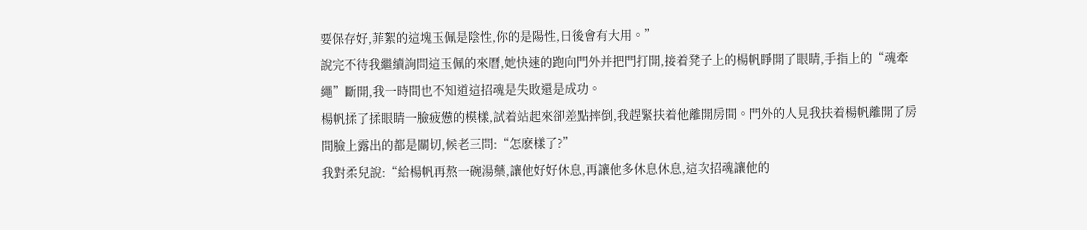要保存好,菲絮的這塊玉佩是陰性,你的是陽性,日後會有大用。”
說完不待我繼續詢問這玉佩的來曆,她快速的跑向門外并把門打開,接着凳子上的楊帆睜開了眼睛,手指上的“魂牽繩”斷開,我一時間也不知道這招魂是失敗還是成功。
楊帆揉了揉眼睛一臉疲憊的模樣,試着站起來卻差點摔倒,我趕緊扶着他離開房間。門外的人見我扶着楊帆離開了房間臉上露出的都是關切,候老三問:“怎麽樣了?”
我對柔兒說:“給楊帆再熬一碗湯藥,讓他好好休息,再讓他多休息休息,這次招魂讓他的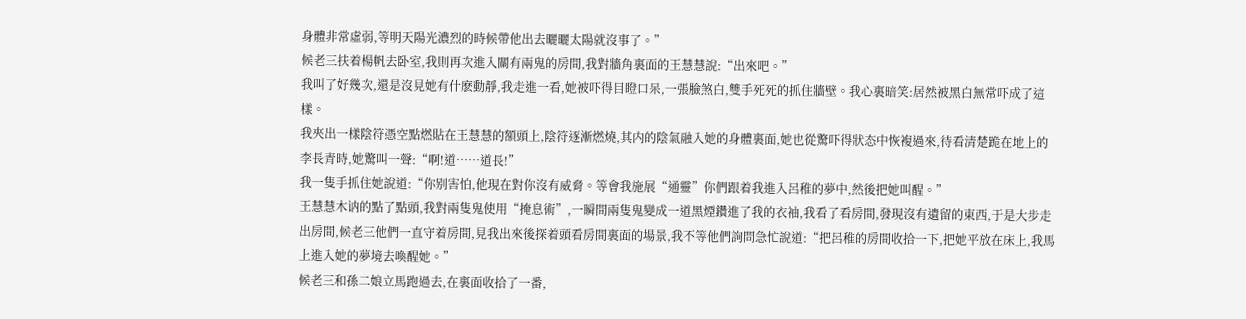身體非常虛弱,等明天陽光濃烈的時候帶他出去曬曬太陽就沒事了。”
候老三扶着楊帆去卧室,我則再次進入關有兩鬼的房間,我對牆角裏面的王慧慧說:“出來吧。”
我叫了好幾次,還是沒見她有什麽動靜,我走進一看,她被吓得目瞪口呆,一張臉煞白,雙手死死的抓住牆壁。我心裏暗笑:居然被黑白無常吓成了這樣。
我夾出一樣陰符憑空點燃貼在王慧慧的額頭上,陰符逐漸燃燒,其内的陰氣融入她的身體裏面,她也從驚吓得狀态中恢複過來,待看清楚跪在地上的李長青時,她驚叫一聲:“啊!道……道長!”
我一隻手抓住她說道:“你别害怕,他現在對你沒有威脅。等會我施展“通靈”你們跟着我進入呂稚的夢中,然後把她叫醒。”
王慧慧木讷的點了點頭,我對兩隻鬼使用“掩息術”,一瞬間兩隻鬼變成一道黑煙鑽進了我的衣袖,我看了看房間,發現沒有遺留的東西,于是大步走出房間,候老三他們一直守着房間,見我出來後探着頭看房間裏面的場景,我不等他們詢問急忙說道:“把呂稚的房間收拾一下,把她平放在床上,我馬上進入她的夢境去喚醒她。”
候老三和孫二娘立馬跑過去,在裏面收拾了一番,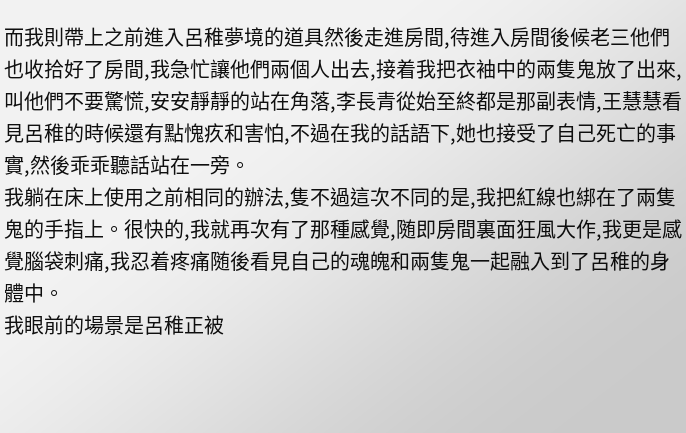而我則帶上之前進入呂稚夢境的道具然後走進房間,待進入房間後候老三他們也收拾好了房間,我急忙讓他們兩個人出去,接着我把衣袖中的兩隻鬼放了出來,叫他們不要驚慌,安安靜靜的站在角落,李長青從始至終都是那副表情,王慧慧看見呂稚的時候還有點愧疚和害怕,不過在我的話語下,她也接受了自己死亡的事實,然後乖乖聽話站在一旁。
我躺在床上使用之前相同的辦法,隻不過這次不同的是,我把紅線也綁在了兩隻鬼的手指上。很快的,我就再次有了那種感覺,随即房間裏面狂風大作,我更是感覺腦袋刺痛,我忍着疼痛随後看見自己的魂魄和兩隻鬼一起融入到了呂稚的身體中。
我眼前的場景是呂稚正被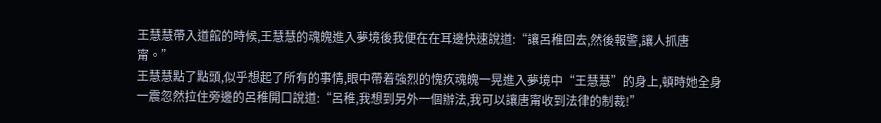王慧慧帶入道館的時候,王慧慧的魂魄進入夢境後我便在在耳邊快速說道:“讓呂稚回去,然後報警,讓人抓唐甯。”
王慧慧點了點頭,似乎想起了所有的事情,眼中帶着強烈的愧疚魂魄一晃進入夢境中“王慧慧”的身上,頓時她全身一震忽然拉住旁邊的呂稚開口說道:“呂稚,我想到另外一個辦法,我可以讓唐甯收到法律的制裁!”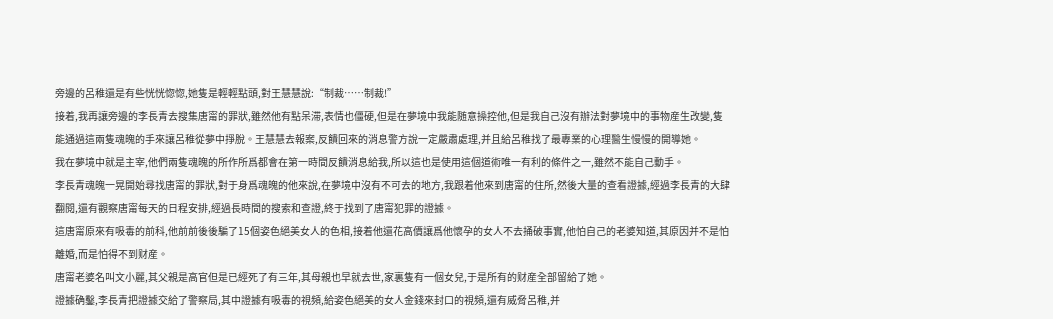旁邊的呂稚還是有些恍恍惚惚,她隻是輕輕點頭,對王慧慧說:“制裁……制裁!”
接着,我再讓旁邊的李長青去搜集唐甯的罪狀,雖然他有點呆滞,表情也僵硬,但是在夢境中我能随意操控他,但是我自己沒有辦法對夢境中的事物産生改變,隻能通過這兩隻魂魄的手來讓呂稚從夢中掙脫。王慧慧去報案,反饋回來的消息警方說一定嚴肅處理,并且給呂稚找了最專業的心理醫生慢慢的開導她。
我在夢境中就是主宰,他們兩隻魂魄的所作所爲都會在第一時間反饋消息給我,所以這也是使用這個道術唯一有利的條件之一,雖然不能自己動手。
李長青魂魄一晃開始尋找唐甯的罪狀,對于身爲魂魄的他來說,在夢境中沒有不可去的地方,我跟着他來到唐甯的住所,然後大量的查看證據,經過李長青的大肆翻閱,還有觀察唐甯每天的日程安排,經過長時間的搜索和查證,終于找到了唐甯犯罪的證據。
這唐甯原來有吸毒的前科,他前前後後騙了15個姿色絕美女人的色相,接着他還花高價讓爲他懷孕的女人不去捅破事實,他怕自己的老婆知道,其原因并不是怕離婚,而是怕得不到财産。
唐甯老婆名叫文小麗,其父親是高官但是已經死了有三年,其母親也早就去世,家裏隻有一個女兒,于是所有的财産全部留給了她。
證據确鑿,李長青把證據交給了警察局,其中證據有吸毒的視頻,給姿色絕美的女人金錢來封口的視頻,還有威脅呂稚,并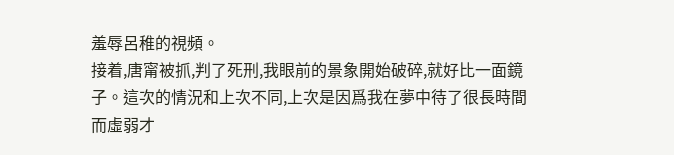羞辱呂稚的視頻。
接着,唐甯被抓,判了死刑,我眼前的景象開始破碎,就好比一面鏡子。這次的情況和上次不同,上次是因爲我在夢中待了很長時間而虛弱才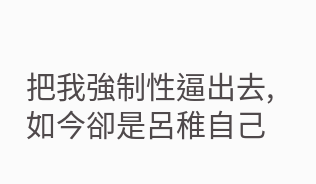把我強制性逼出去,如今卻是呂稚自己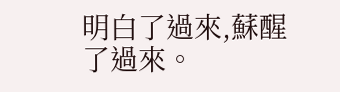明白了過來,蘇醒了過來。